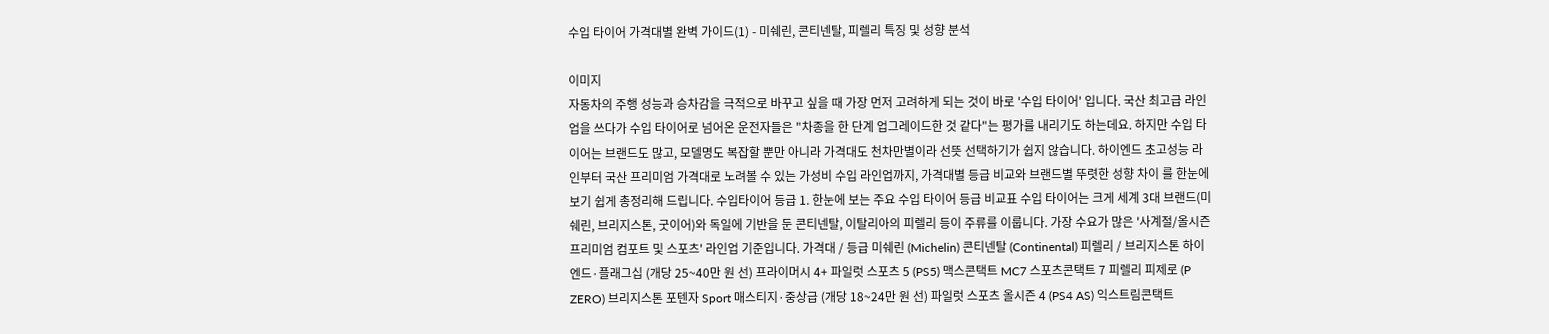수입 타이어 가격대별 완벽 가이드(1) - 미쉐린, 콘티넨탈, 피렐리 특징 및 성향 분석

이미지
자동차의 주행 성능과 승차감을 극적으로 바꾸고 싶을 때 가장 먼저 고려하게 되는 것이 바로 '수입 타이어' 입니다. 국산 최고급 라인업을 쓰다가 수입 타이어로 넘어온 운전자들은 "차종을 한 단계 업그레이드한 것 같다"는 평가를 내리기도 하는데요. 하지만 수입 타이어는 브랜드도 많고, 모델명도 복잡할 뿐만 아니라 가격대도 천차만별이라 선뜻 선택하기가 쉽지 않습니다. 하이엔드 초고성능 라인부터 국산 프리미엄 가격대로 노려볼 수 있는 가성비 수입 라인업까지, 가격대별 등급 비교와 브랜드별 뚜렷한 성향 차이 를 한눈에 보기 쉽게 총정리해 드립니다. 수입타이어 등급 1. 한눈에 보는 주요 수입 타이어 등급 비교표 수입 타이어는 크게 세계 3대 브랜드(미쉐린, 브리지스톤, 굿이어)와 독일에 기반을 둔 콘티넨탈, 이탈리아의 피렐리 등이 주류를 이룹니다. 가장 수요가 많은 '사계절/올시즌 프리미엄 컴포트 및 스포츠' 라인업 기준입니다. 가격대 / 등급 미쉐린 (Michelin) 콘티넨탈 (Continental) 피렐리 / 브리지스톤 하이엔드·플래그십 (개당 25~40만 원 선) 프라이머시 4+ 파일럿 스포츠 5 (PS5) 맥스콘택트 MC7 스포츠콘택트 7 피렐리 피제로 (P ZERO) 브리지스톤 포텐자 Sport 매스티지·중상급 (개당 18~24만 원 선) 파일럿 스포츠 올시즌 4 (PS4 AS) 익스트림콘택트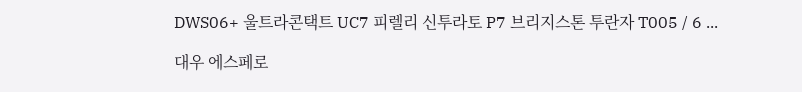DWS06+ 울트라콘택트 UC7 피렐리 신투라토 P7 브리지스톤 투란자 T005 / 6 ...

대우 에스페로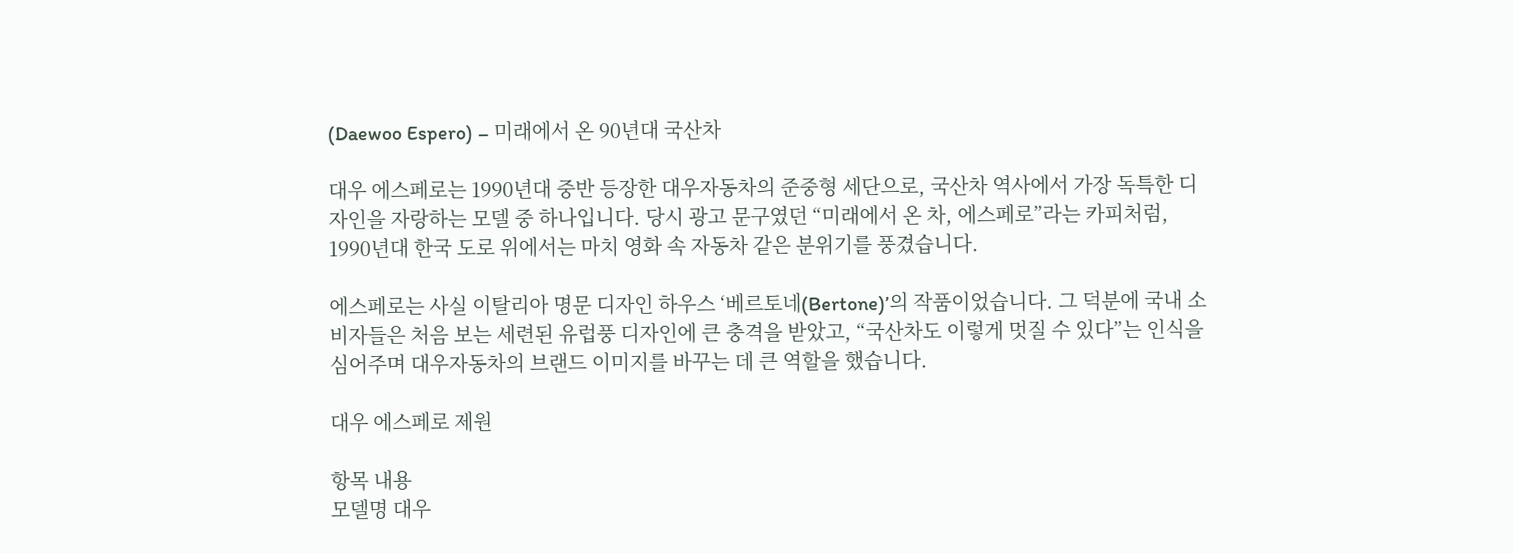(Daewoo Espero) – 미래에서 온 90년대 국산차

대우 에스페로는 1990년대 중반 등장한 대우자동차의 준중형 세단으로, 국산차 역사에서 가장 독특한 디자인을 자랑하는 모델 중 하나입니다. 당시 광고 문구였던 “미래에서 온 차, 에스페로”라는 카피처럼, 1990년대 한국 도로 위에서는 마치 영화 속 자동차 같은 분위기를 풍겼습니다.

에스페로는 사실 이탈리아 명문 디자인 하우스 ‘베르토네(Bertone)’의 작품이었습니다. 그 덕분에 국내 소비자들은 처음 보는 세련된 유럽풍 디자인에 큰 충격을 받았고, “국산차도 이렇게 멋질 수 있다”는 인식을 심어주며 대우자동차의 브랜드 이미지를 바꾸는 데 큰 역할을 했습니다.

대우 에스페로 제원

항목 내용
모델명 대우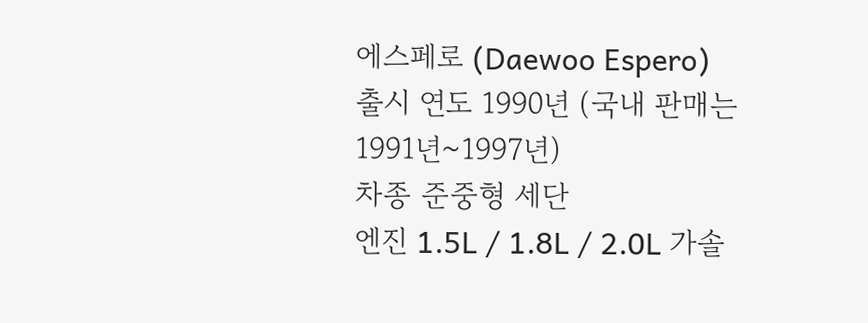에스페로 (Daewoo Espero)
출시 연도 1990년 (국내 판매는 1991년~1997년)
차종 준중형 세단
엔진 1.5L / 1.8L / 2.0L 가솔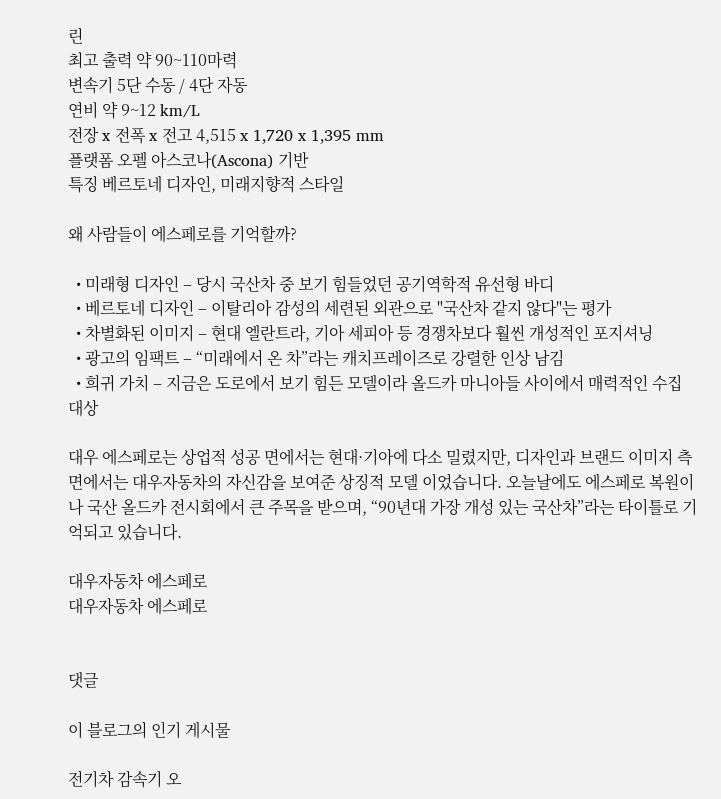린
최고 출력 약 90~110마력
변속기 5단 수동 / 4단 자동
연비 약 9~12 km/L
전장 x 전폭 x 전고 4,515 x 1,720 x 1,395 mm
플랫폼 오펠 아스코나(Ascona) 기반
특징 베르토네 디자인, 미래지향적 스타일

왜 사람들이 에스페로를 기억할까?

  • 미래형 디자인 – 당시 국산차 중 보기 힘들었던 공기역학적 유선형 바디
  • 베르토네 디자인 – 이탈리아 감성의 세련된 외관으로 "국산차 같지 않다"는 평가
  • 차별화된 이미지 – 현대 엘란트라, 기아 세피아 등 경쟁차보다 훨씬 개성적인 포지셔닝
  • 광고의 임팩트 – “미래에서 온 차”라는 캐치프레이즈로 강렬한 인상 남김
  • 희귀 가치 – 지금은 도로에서 보기 힘든 모델이라 올드카 마니아들 사이에서 매력적인 수집 대상

대우 에스페로는 상업적 성공 면에서는 현대·기아에 다소 밀렸지만, 디자인과 브랜드 이미지 측면에서는 대우자동차의 자신감을 보여준 상징적 모델 이었습니다. 오늘날에도 에스페로 복원이나 국산 올드카 전시회에서 큰 주목을 받으며, “90년대 가장 개성 있는 국산차”라는 타이틀로 기억되고 있습니다.

대우자동차 에스페로
대우자동차 에스페로


댓글

이 블로그의 인기 게시물

전기차 감속기 오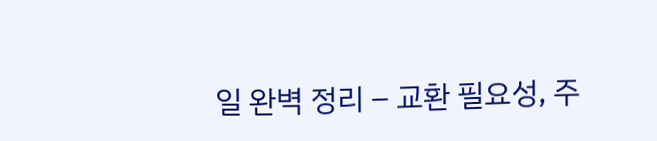일 완벽 정리 – 교환 필요성, 주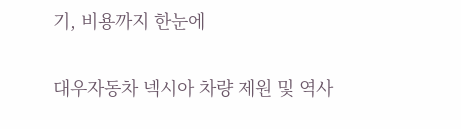기, 비용까지 한눈에

대우자동차 넥시아 차량 제원 및 역사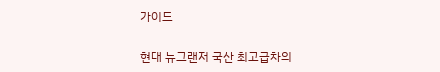가이드

현대 뉴그랜저 국산 최고급차의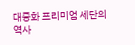대중화 프리미엄 세단의 역사